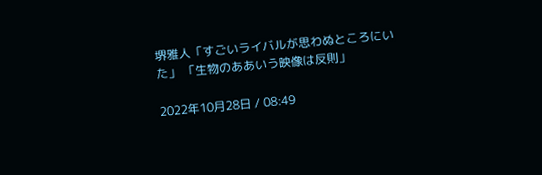堺雅人「すごいライバルが思わぬところにいた」 「生物のああいう映像は反則」

2022年10月28日 / 08:49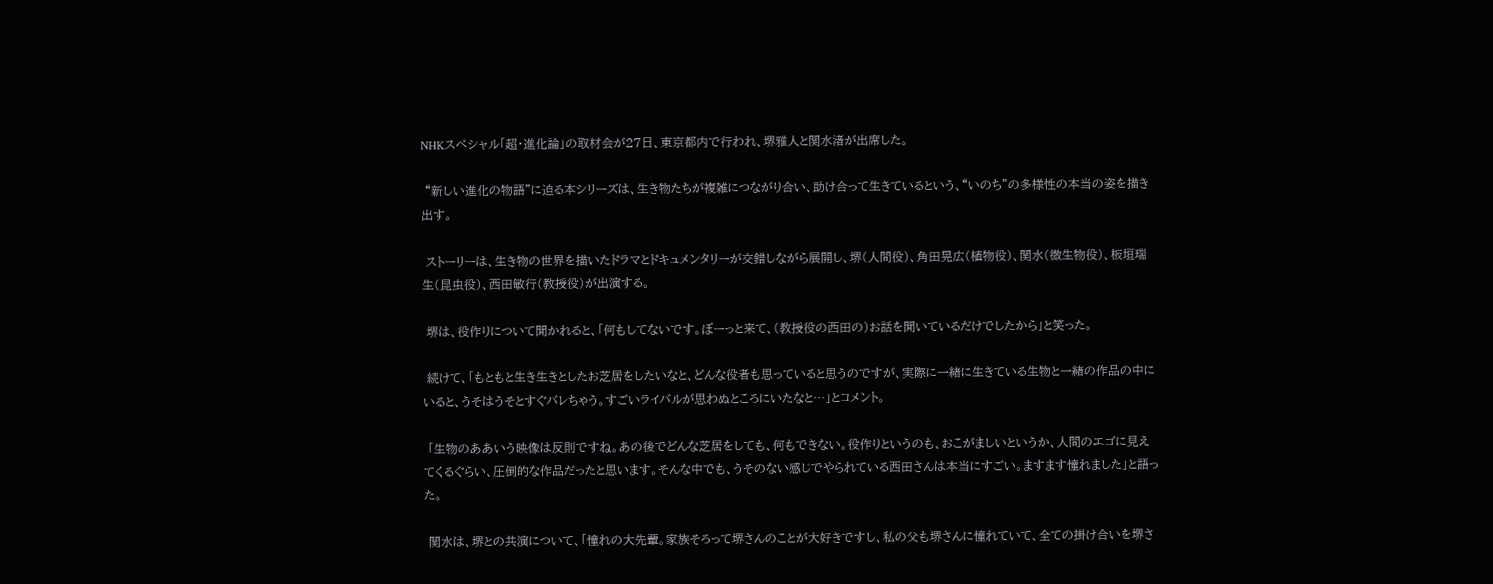NHKスペシャル「超・進化論」の取材会が27日、東京都内で行われ、堺雅人と関水渚が出席した。

 “新しい進化の物語”に迫る本シリーズは、生き物たちが複雑につながり合い、助け合って生きているという、“いのち”の多様性の本当の姿を描き出す。

 ストーリーは、生き物の世界を描いたドラマとドキュメンタリーが交錯しながら展開し、堺(人間役)、角田晃広(植物役)、関水(微生物役)、板垣瑞生(昆虫役)、西田敏行(教授役)が出演する。

 堺は、役作りについて聞かれると、「何もしてないです。ぼーっと来て、(教授役の西田の)お話を聞いているだけでしたから」と笑った。

 続けて、「もともと生き生きとしたお芝居をしたいなと、どんな役者も思っていると思うのですが、実際に一緒に生きている生物と一緒の作品の中にいると、うそはうそとすぐバレちゃう。すごいライバルが思わぬところにいたなと…」とコメント。

 「生物のああいう映像は反則ですね。あの後でどんな芝居をしても、何もできない。役作りというのも、おこがましいというか、人間のエゴに見えてくるぐらい、圧倒的な作品だったと思います。そんな中でも、うそのない感じでやられている西田さんは本当にすごい。ますます憧れました」と語った。

 関水は、堺との共演について、「憧れの大先輩。家族そろって堺さんのことが大好きですし、私の父も堺さんに憧れていて、全ての掛け合いを堺さ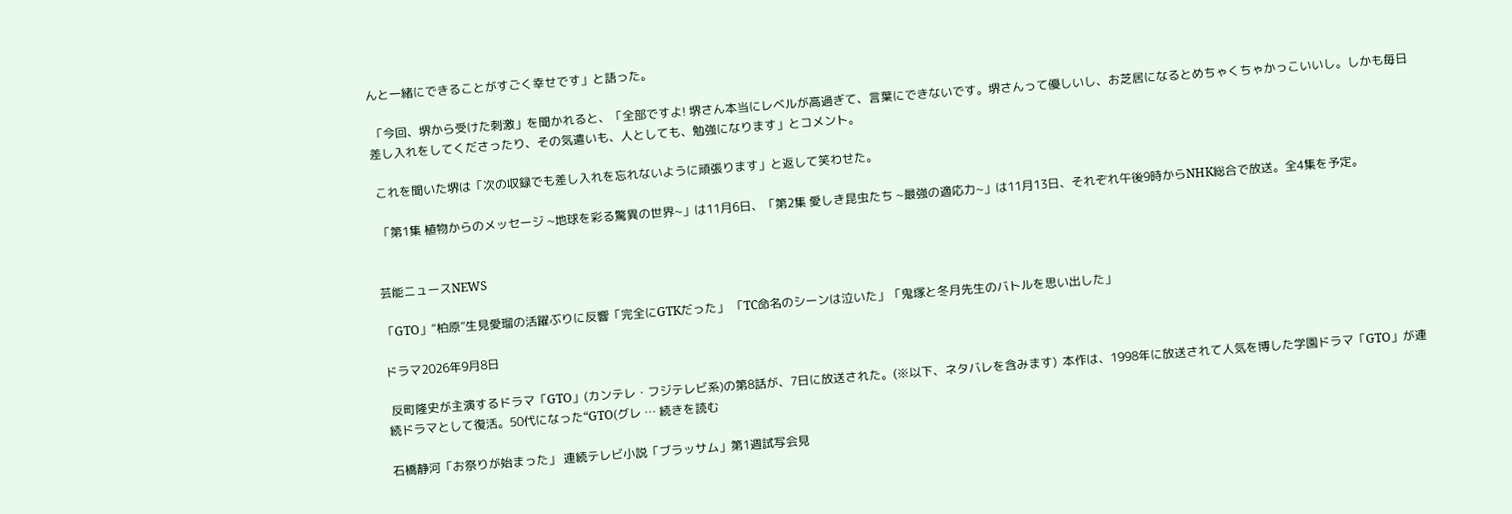んと一緒にできることがすごく幸せです」と語った。

 「今回、堺から受けた刺激」を聞かれると、「全部ですよ! 堺さん本当にレベルが高過ぎて、言葉にできないです。堺さんって優しいし、お芝居になるとめちゃくちゃかっこいいし。しかも毎日差し入れをしてくださったり、その気遣いも、人としても、勉強になります」とコメント。

 これを聞いた堺は「次の収録でも差し入れを忘れないように頑張ります」と返して笑わせた。

 「第1集 植物からのメッセージ ~地球を彩る驚異の世界~」は11月6日、「第2集 愛しき昆虫たち ~最強の適応力~」は11月13日、それぞれ午後9時からNHK総合で放送。全4集を予定。


芸能ニュースNEWS

「GTO」“柏原”生見愛瑠の活躍ぶりに反響「完全にGTKだった」 「TC命名のシーンは泣いた」「鬼塚と冬月先生のバトルを思い出した」

ドラマ2026年9月8日

 反町隆史が主演するドラマ「GTO」(カンテレ・フジテレビ系)の第8話が、7日に放送された。(※以下、ネタバレを含みます)  本作は、1998年に放送されて人気を博した学園ドラマ「GTO」が連続ドラマとして復活。50代になった“GTO(グレ … 続きを読む

石橋静河「お祭りが始まった」 連続テレビ小説「ブラッサム」第1週試写会見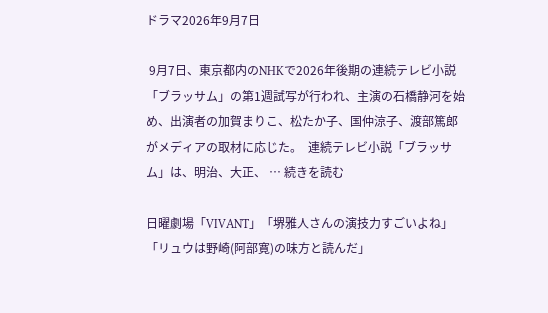ドラマ2026年9月7日

 9月7日、東京都内のNHKで2026年後期の連続テレビ小説「ブラッサム」の第1週試写が行われ、主演の石橋静河を始め、出演者の加賀まりこ、松たか子、国仲涼子、渡部篤郎がメディアの取材に応じた。  連続テレビ小説「ブラッサム」は、明治、大正、 … 続きを読む

日曜劇場「VIVANT」「堺雅人さんの演技力すごいよね」「リュウは野崎(阿部寛)の味方と読んだ」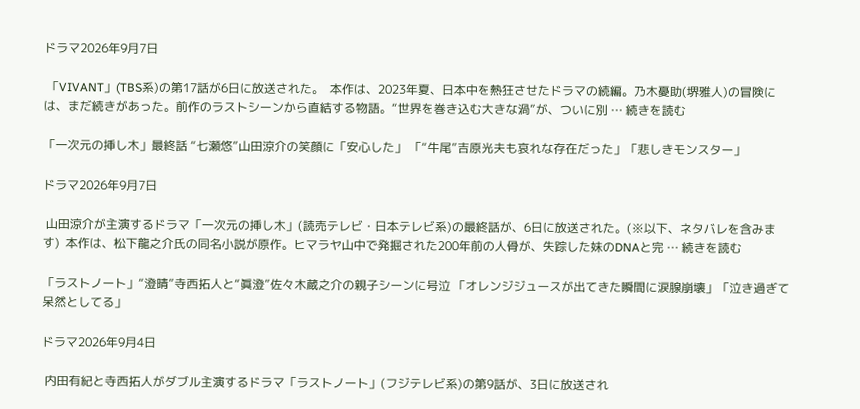ドラマ2026年9月7日

 「VIVANT」(TBS系)の第17話が6日に放送された。  本作は、2023年夏、日本中を熱狂させたドラマの続編。乃木憂助(堺雅人)の冒険には、まだ続きがあった。前作のラストシーンから直結する物語。“世界を巻き込む大きな渦”が、ついに別 … 続きを読む

「一次元の挿し木」最終話 “七瀬悠”山田涼介の笑顔に「安心した」 「“牛尾”吉原光夫も哀れな存在だった」「悲しきモンスター」

ドラマ2026年9月7日

 山田涼介が主演するドラマ「一次元の挿し木」(読売テレビ・日本テレビ系)の最終話が、6日に放送された。(※以下、ネタバレを含みます)  本作は、松下龍之介氏の同名小説が原作。ヒマラヤ山中で発掘された200年前の人骨が、失踪した妹のDNAと完 … 続きを読む

「ラストノート」“澄晴”寺西拓人と“眞澄”佐々木蔵之介の親子シーンに号泣 「オレンジジュースが出てきた瞬間に涙腺崩壊」「泣き過ぎて呆然としてる」

ドラマ2026年9月4日

 内田有紀と寺西拓人がダブル主演するドラマ「ラストノート」(フジテレビ系)の第9話が、3日に放送され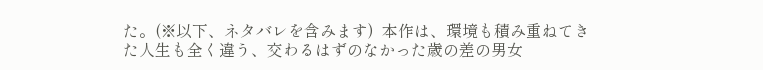た。(※以下、ネタバレを含みます)  本作は、環境も積み重ねてきた人生も全く違う、交わるはずのなかった歳の差の男女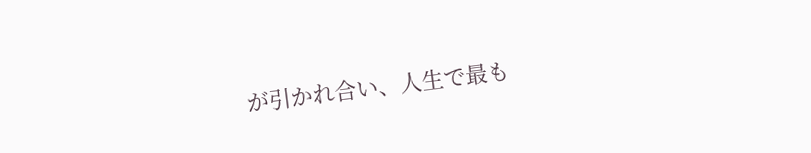が引かれ合い、人生で最も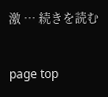激 … 続きを読む

page top